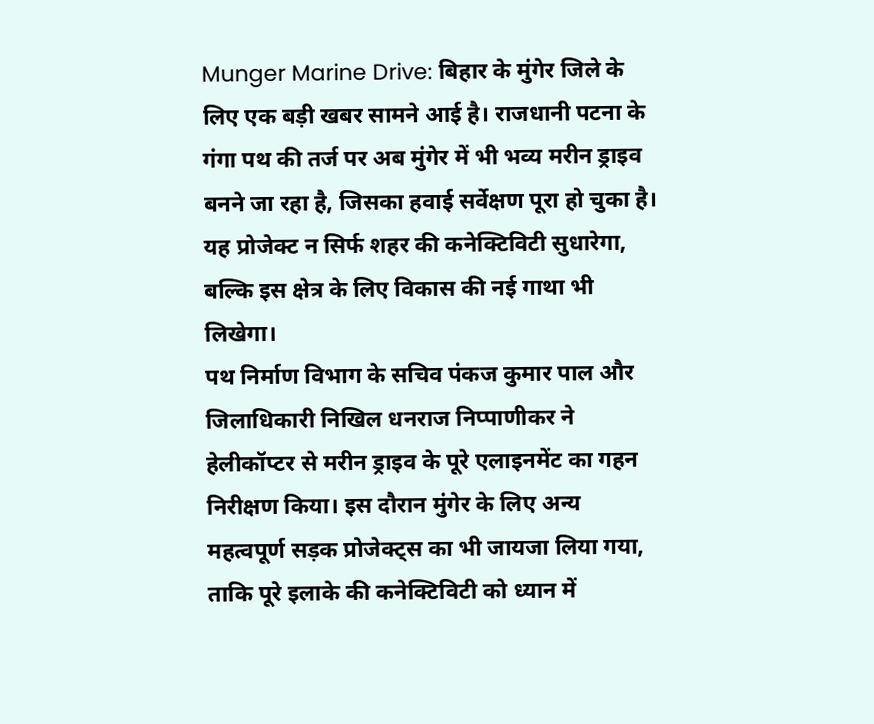Munger Marine Drive: बिहार के मुंगेर जिले के लिए एक बड़ी खबर सामने आई है। राजधानी पटना के गंगा पथ की तर्ज पर अब मुंगेर में भी भव्य मरीन ड्राइव बनने जा रहा है, जिसका हवाई सर्वेक्षण पूरा हो चुका है। यह प्रोजेक्ट न सिर्फ शहर की कनेक्टिविटी सुधारेगा, बल्कि इस क्षेत्र के लिए विकास की नई गाथा भी लिखेगा।
पथ निर्माण विभाग के सचिव पंकज कुमार पाल और जिलाधिकारी निखिल धनराज निप्पाणीकर ने हेलीकॉप्टर से मरीन ड्राइव के पूरे एलाइनमेंट का गहन निरीक्षण किया। इस दौरान मुंगेर के लिए अन्य महत्वपूर्ण सड़क प्रोजेक्ट्स का भी जायजा लिया गया, ताकि पूरे इलाके की कनेक्टिविटी को ध्यान में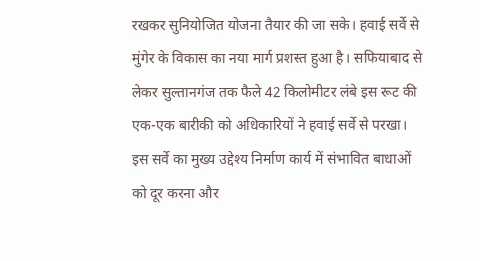रखकर सुनियोजित योजना तैयार की जा सके। हवाई सर्वे से मुंगेर के विकास का नया मार्ग प्रशस्त हुआ है। सफियाबाद से लेकर सुल्तानगंज तक फैले 42 किलोमीटर लंबे इस रूट की एक-एक बारीकी को अधिकारियों ने हवाई सर्वे से परखा। इस सर्वे का मुख्य उद्देश्य निर्माण कार्य में संभावित बाधाओं को दूर करना और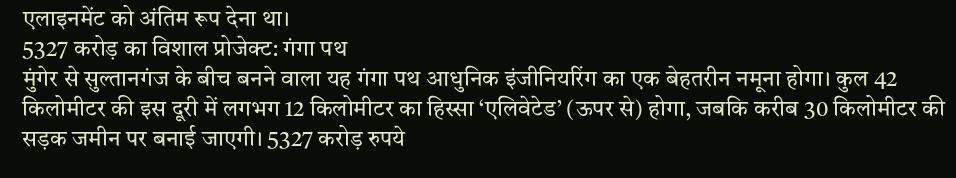एलाइनमेंट को अंतिम रूप देना था।
5327 करोड़ का विशाल प्रोजेक्ट: गंगा पथ
मुंगेर से सुल्तानगंज के बीच बनने वाला यह गंगा पथ आधुनिक इंजीनियरिंग का एक बेहतरीन नमूना होगा। कुल 42 किलोमीटर की इस दूरी में लगभग 12 किलोमीटर का हिस्सा ‘एलिवेटेड’ (ऊपर से) होगा, जबकि करीब 30 किलोमीटर की सड़क जमीन पर बनाई जाएगी। 5327 करोड़ रुपये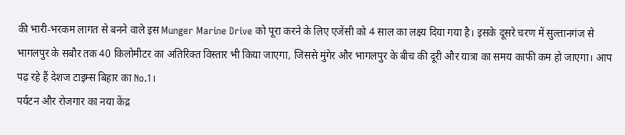की भारी-भरकम लागत से बनने वाले इस Munger Marine Drive को पूरा करने के लिए एजेंसी को 4 साल का लक्ष्य दिया गया है। इसके दूसरे चरण में सुल्तानगंज से भागलपुर के सबौर तक 40 किलोमीटर का अतिरिक्त विस्तार भी किया जाएगा, जिससे मुंगेर और भागलपुर के बीच की दूरी और यात्रा का समय काफी कम हो जाएगा। आप पढ़ रहे हैं देशज टाइम्स बिहार का No.1।
पर्यटन और रोजगार का नया केंद्र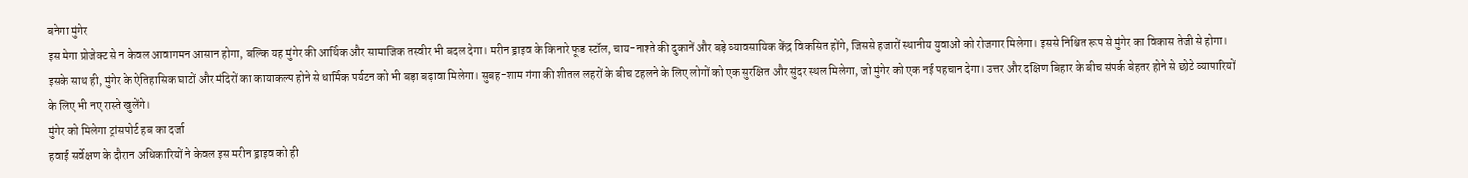बनेगा मुंगेर
इस मेगा प्रोजेक्ट से न केवल आवागमन आसान होगा, बल्कि यह मुंगेर की आर्थिक और सामाजिक तस्वीर भी बदल देगा। मरीन ड्राइव के किनारे फूड स्टॉल, चाय-नाश्ते की दुकानें और बड़े व्यावसायिक केंद्र विकसित होंगे, जिससे हजारों स्थानीय युवाओं को रोजगार मिलेगा। इससे निश्चित रूप से मुंगेर का विकास तेजी से होगा। इसके साथ ही, मुंगेर के ऐतिहासिक घाटों और मंदिरों का कायाकल्प होने से धार्मिक पर्यटन को भी बड़ा बढ़ावा मिलेगा। सुबह-शाम गंगा की शीतल लहरों के बीच टहलने के लिए लोगों को एक सुरक्षित और सुंदर स्थल मिलेगा, जो मुंगेर को एक नई पहचान देगा। उत्तर और दक्षिण बिहार के बीच संपर्क बेहतर होने से छोटे व्यापारियों के लिए भी नए रास्ते खुलेंगे।
मुंगेर को मिलेगा ट्रांसपोर्ट हब का दर्जा
हवाई सर्वेक्षण के दौरान अधिकारियों ने केवल इस मरीन ड्राइव को ही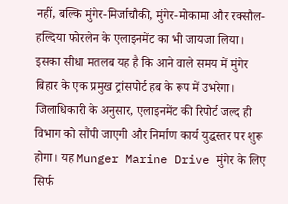नहीं, बल्कि मुंगेर-मिर्जाचौकी, मुंगेर-मोकामा और रक्सौल-हल्दिया फोरलेन के एलाइनमेंट का भी जायजा लिया। इसका सीधा मतलब यह है कि आने वाले समय में मुंगेर बिहार के एक प्रमुख ट्रांसपोर्ट हब के रूप में उभरेगा। जिलाधिकारी के अनुसार, एलाइनमेंट की रिपोर्ट जल्द ही विभाग को सौंपी जाएगी और निर्माण कार्य युद्धस्तर पर शुरू होगा। यह Munger Marine Drive मुंगेर के लिए सिर्फ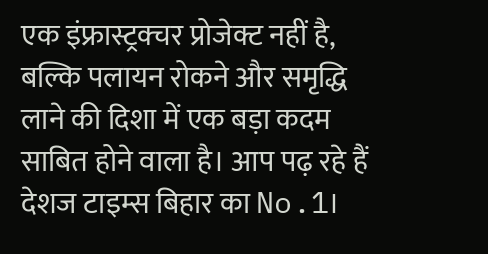एक इंफ्रास्ट्रक्चर प्रोजेक्ट नहीं है, बल्कि पलायन रोकने और समृद्धि लाने की दिशा में एक बड़ा कदम साबित होने वाला है। आप पढ़ रहे हैं देशज टाइम्स बिहार का No.1।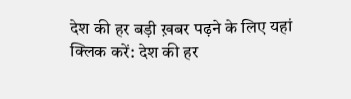देश की हर बड़ी ख़बर पढ़ने के लिए यहां क्लिक करें: देश की हर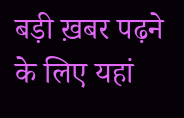बड़ी ख़बर पढ़ने के लिए यहां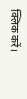क्लिक करें।